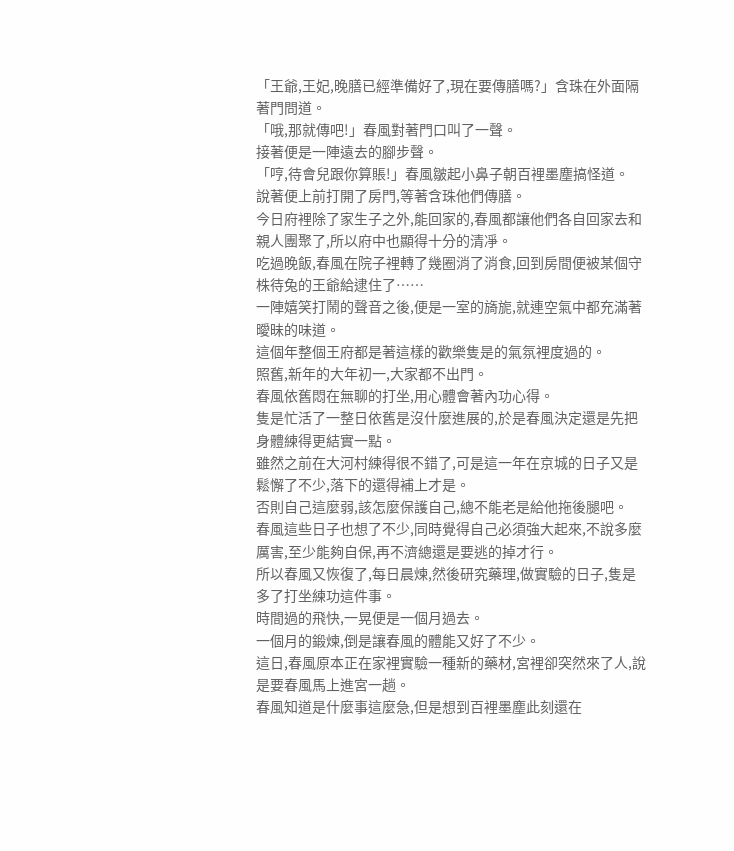「王爺,王妃,晚膳已經準備好了,現在要傳膳嗎?」含珠在外面隔著門問道。
「哦,那就傳吧!」春風對著門口叫了一聲。
接著便是一陣遠去的腳步聲。
「哼,待會兒跟你算賬!」春風皺起小鼻子朝百裡墨塵搞怪道。
說著便上前打開了房門,等著含珠他們傳膳。
今日府裡除了家生子之外,能回家的,春風都讓他們各自回家去和親人團聚了,所以府中也顯得十分的清凈。
吃過晚飯,春風在院子裡轉了幾圈消了消食,回到房間便被某個守株待兔的王爺給逮住了……
一陣嬉笑打鬧的聲音之後,便是一室的旖旎,就連空氣中都充滿著曖昧的味道。
這個年整個王府都是著這樣的歡樂隻是的氣氛裡度過的。
照舊,新年的大年初一,大家都不出門。
春風依舊悶在無聊的打坐,用心體會著內功心得。
隻是忙活了一整日依舊是沒什麼進展的,於是春風決定還是先把身體練得更結實一點。
雖然之前在大河村練得很不錯了,可是這一年在京城的日子又是鬆懈了不少,落下的還得補上才是。
否則自己這麼弱,該怎麼保護自己,總不能老是給他拖後腿吧。
春風這些日子也想了不少,同時覺得自己必須強大起來,不說多麼厲害,至少能夠自保,再不濟總還是要逃的掉才行。
所以春風又恢復了,每日晨煉,然後研究藥理,做實驗的日子,隻是多了打坐練功這件事。
時間過的飛快,一晃便是一個月過去。
一個月的鍛煉,倒是讓春風的體能又好了不少。
這日,春風原本正在家裡實驗一種新的藥材,宮裡卻突然來了人,說是要春風馬上進宮一趟。
春風知道是什麼事這麼急,但是想到百裡墨塵此刻還在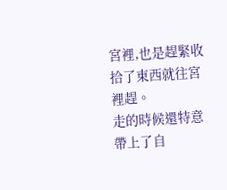宮裡,也是趕緊收拾了東西就往宮裡趕。
走的時候還特意帶上了自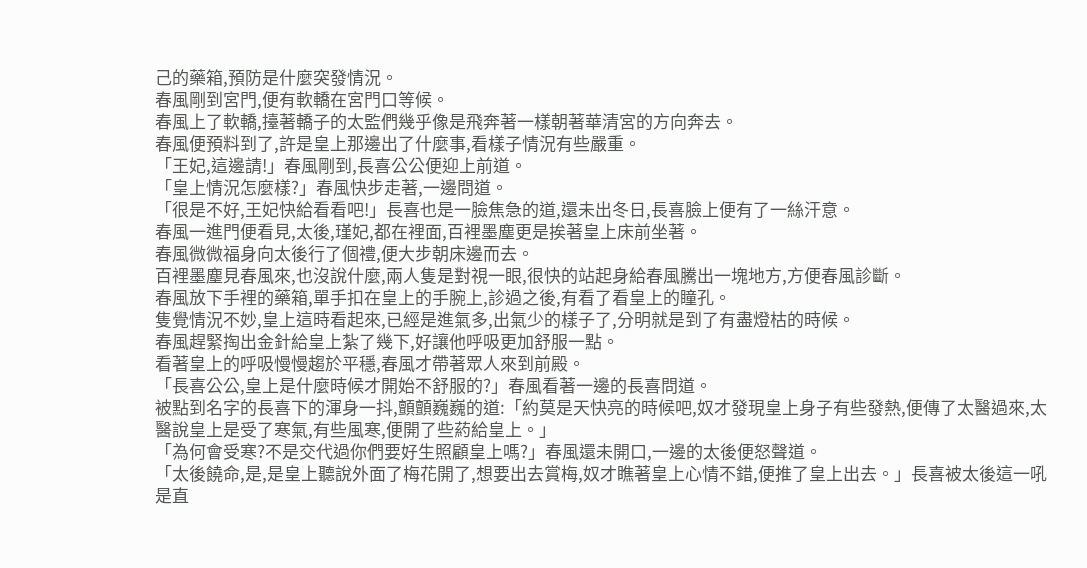己的藥箱,預防是什麼突發情況。
春風剛到宮門,便有軟轎在宮門口等候。
春風上了軟轎,擡著轎子的太監們幾乎像是飛奔著一樣朝著華清宮的方向奔去。
春風便預料到了,許是皇上那邊出了什麼事,看樣子情況有些嚴重。
「王妃,這邊請!」春風剛到,長喜公公便迎上前道。
「皇上情況怎麼樣?」春風快步走著,一邊問道。
「很是不好,王妃快給看看吧!」長喜也是一臉焦急的道,還未出冬日,長喜臉上便有了一絲汗意。
春風一進門便看見,太後,瑾妃,都在裡面,百裡墨塵更是挨著皇上床前坐著。
春風微微福身向太後行了個禮,便大步朝床邊而去。
百裡墨塵見春風來,也沒說什麼,兩人隻是對視一眼,很快的站起身給春風騰出一塊地方,方便春風診斷。
春風放下手裡的藥箱,單手扣在皇上的手腕上,診過之後,有看了看皇上的瞳孔。
隻覺情況不妙,皇上這時看起來,已經是進氣多,出氣少的樣子了,分明就是到了有盡燈枯的時候。
春風趕緊掏出金針給皇上紮了幾下,好讓他呼吸更加舒服一點。
看著皇上的呼吸慢慢趨於平穩,春風才帶著眾人來到前殿。
「長喜公公,皇上是什麼時候才開始不舒服的?」春風看著一邊的長喜問道。
被點到名字的長喜下的渾身一抖,顫顫巍巍的道:「約莫是天快亮的時候吧,奴才發現皇上身子有些發熱,便傳了太醫過來,太醫說皇上是受了寒氣,有些風寒,便開了些葯給皇上。」
「為何會受寒?不是交代過你們要好生照顧皇上嗎?」春風還未開口,一邊的太後便怒聲道。
「太後饒命,是,是皇上聽說外面了梅花開了,想要出去賞梅,奴才瞧著皇上心情不錯,便推了皇上出去。」長喜被太後這一吼是直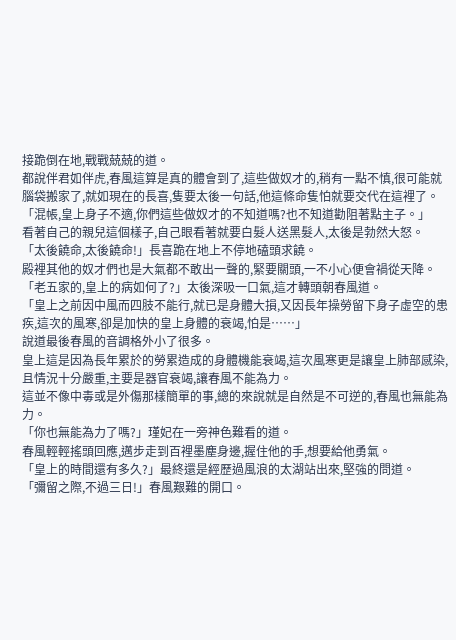接跪倒在地,戰戰兢兢的道。
都說伴君如伴虎,春風這算是真的體會到了,這些做奴才的,稍有一點不慎,很可能就腦袋搬家了,就如現在的長喜,隻要太後一句話,他這條命隻怕就要交代在這裡了。
「混帳,皇上身子不適,你們這些做奴才的不知道嗎?也不知道勸阻著點主子。」
看著自己的親兒這個樣子,自己眼看著就要白髮人送黑髮人,太後是勃然大怒。
「太後饒命,太後饒命!」長喜跪在地上不停地磕頭求饒。
殿裡其他的奴才們也是大氣都不敢出一聲的,緊要關頭,一不小心便會禍從天降。
「老五家的,皇上的病如何了?」太後深吸一口氣,這才轉頭朝春風道。
「皇上之前因中風而四肢不能行,就已是身體大損,又因長年操勞留下身子虛空的患疾,這次的風寒,卻是加快的皇上身體的衰竭,怕是……」
說道最後春風的音調格外小了很多。
皇上這是因為長年累於的勞累造成的身體機能衰竭,這次風寒更是讓皇上肺部感染,且情況十分嚴重,主要是器官衰竭,讓春風不能為力。
這並不像中毒或是外傷那樣簡單的事,總的來說就是自然是不可逆的,春風也無能為力。
「你也無能為力了嗎?」瑾妃在一旁神色難看的道。
春風輕輕搖頭回應,邁步走到百裡墨塵身邊,握住他的手,想要給他勇氣。
「皇上的時間還有多久?」最終還是經歷過風浪的太湖站出來,堅強的問道。
「彌留之際,不過三日!」春風艱難的開口。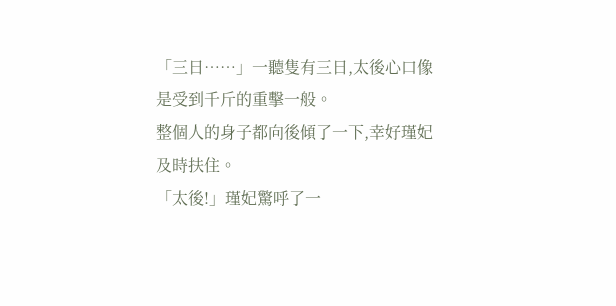「三日……」一聽隻有三日,太後心口像是受到千斤的重擊一般。
整個人的身子都向後傾了一下,幸好瑾妃及時扶住。
「太後!」瑾妃驚呼了一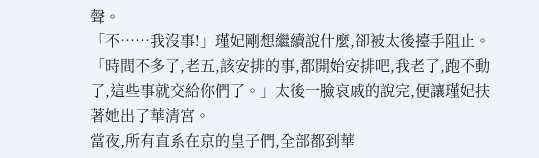聲。
「不……我沒事!」瑾妃剛想繼續說什麼,卻被太後擡手阻止。
「時間不多了,老五,該安排的事,都開始安排吧,我老了,跑不動了,這些事就交給你們了。」太後一臉哀戚的說完,便讓瑾妃扶著她出了華清宮。
當夜,所有直系在京的皇子們,全部都到華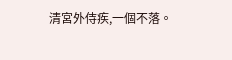清宮外侍疾,一個不落。